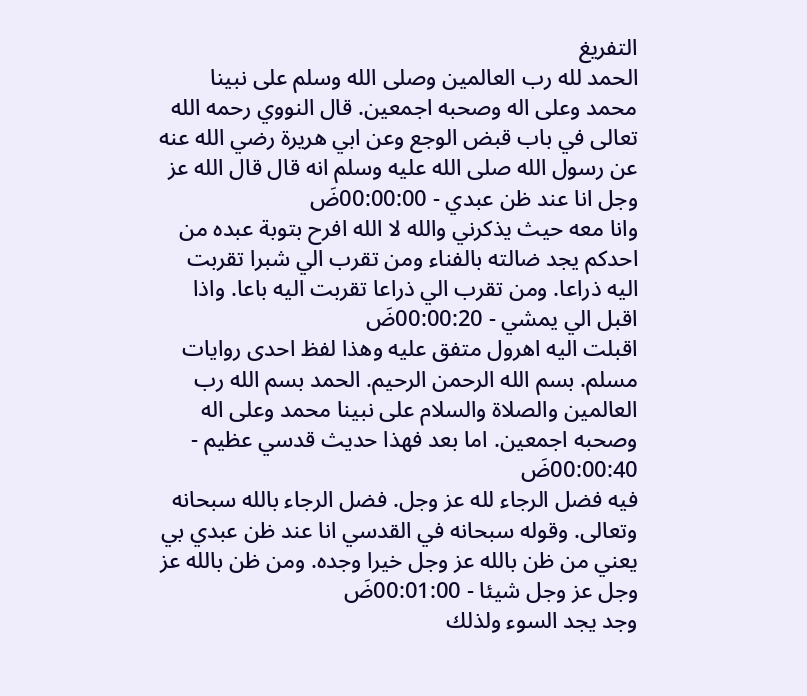التفريغ
الحمد لله رب العالمين وصلى الله وسلم على نبينا محمد وعلى اله وصحبه اجمعين. قال النووي رحمه الله تعالى في باب قبض الوجع وعن ابي هريرة رضي الله عنه عن رسول الله صلى الله عليه وسلم انه قال قال الله عز وجل انا عند ظن عبدي - 00:00:00ضَ
وانا معه حيث يذكرني والله لا الله افرح بتوبة عبده من احدكم يجد ضالته بالفناء ومن تقرب الي شبرا تقربت اليه ذراعا. ومن تقرب الي ذراعا تقربت اليه باعا. واذا اقبل الي يمشي - 00:00:20ضَ
اقبلت اليه اهرول متفق عليه وهذا لفظ احدى روايات مسلم. بسم الله الرحمن الرحيم. الحمد بسم الله رب العالمين والصلاة والسلام على نبينا محمد وعلى اله وصحبه اجمعين. اما بعد فهذا حديث قدسي عظيم - 00:00:40ضَ
فيه فضل الرجاء لله عز وجل. فضل الرجاء بالله سبحانه وتعالى. وقوله سبحانه في القدسي انا عند ظن عبدي بي يعني من ظن بالله عز وجل خيرا وجده. ومن ظن بالله عز وجل عز وجل شيئا - 00:01:00ضَ
وجد يجد السوء ولذلك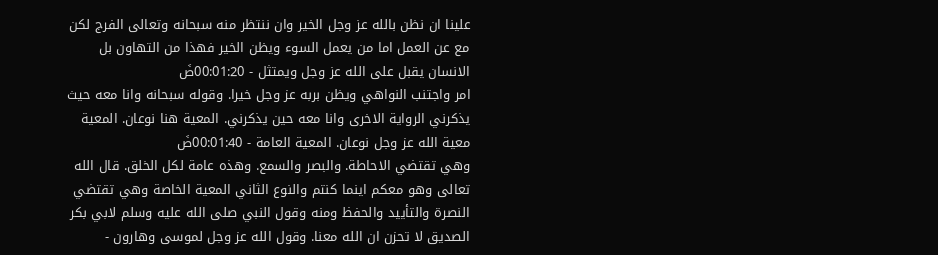علينا ان نظن بالله عز وجل الخير وان ننتظر منه سبحانه وتعالى الفرج لكن مع عن العمل اما من يعمل السوء ويظن الخير فهذا من التهاون بل الانسان يقبل على الله عز وجل ويمتثل - 00:01:20ضَ
امر واجتنب النواهي ويظن بربه عز وجل خيرا. وقوله سبحانه وانا معه حيث يذكرني الرواية الاخرى وانا معه حين يذكرني. المعية هنا نوعان. المعية معية الله عز وجل نوعان. المعية العامة - 00:01:40ضَ
وهي تقتضي الاحاطة. والبصر والسمع. وهذه عامة لكل الخلق. قال الله تعالى وهو معكم اينما كنتم والنوع الثاني المعية الخاصة وهي تقتضي النصرة والتأييد والحفظ ومنه وقول النبي صلى الله عليه وسلم لابي بكر الصديق لا تحزن ان الله معنا. وقول الله عز وجل لموسى وهارون -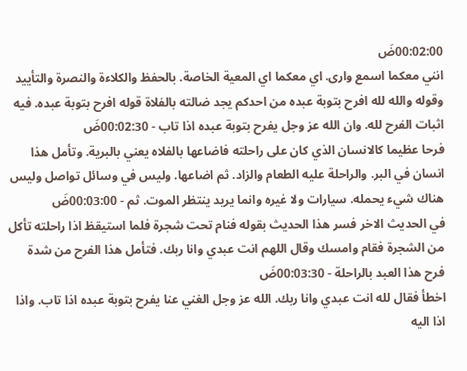00:02:00ضَ
انني معكما اسمع وارى. اي معكما اي المعية الخاصة. بالحفظ والكلاءة والنصرة والتأييد وقوله والله لله افرح بتوبة عبده من احدكم يجد ضالته بالفلاة قوله افرح بتوبة عبده. فيه اثبات الفرح لله. وان الله عز وجل يفرح بتوبة عبده اذا تاب - 00:02:30ضَ
فرحا عظيما كالانسان الذي كان على راحلته فاضاعها بالفلاه يعني بالبرية. وتأمل هذا انسان في البر. والراحلة عليه الطعام والزاد. ثم اضاعها. وليس في وسائل تواصل وليس هناك شيء يحمله. سيارات ولا غيره وانما يريد ينتظر الموت. ثم - 00:03:00ضَ
في الحديث الاخر فسر هذا الحديث بقوله فنام تحت شجرة فلما استيقظ اذا راحلته تأكل من الشجرة فقام وامسك وقال اللهم انت عبدي وانا ربك. فتأمل هذا الفرح من شدة فرح هذا العبد بالراحلة - 00:03:30ضَ
اخطأ فقال لله انت عبدي وانا ربك. الله عز وجل الغني عنا يفرح بتوبة عبده اذا تاب. واذا اذا اليه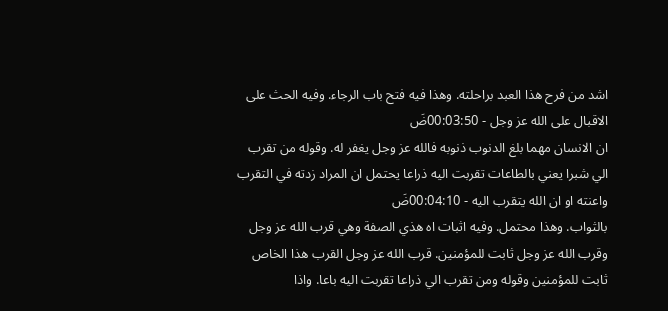اشد من فرح هذا العبد براحلته. وهذا فيه فتح باب الرجاء. وفيه الحث على الاقبال على الله عز وجل - 00:03:50ضَ
ان الانسان مهما بلغ الدنوب ذنوبه فالله عز وجل يغفر له. وقوله من تقرب الي شبرا يعني بالطاعات تقربت اليه ذراعا يحتمل ان المراد زدته في التقرب واعنته او ان الله يتقرب اليه - 00:04:10ضَ
بالثواب. وهذا محتمل. وفيه اثبات اه هذي الصفة وهي قرب الله عز وجل وقرب الله عز وجل ثابت للمؤمنين. قرب الله عز وجل القرب هذا الخاص ثابت للمؤمنين وقوله ومن تقرب الي ذراعا تقربت اليه باعا. واذا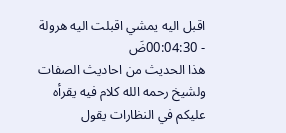اقبل اليه يمشي اقبلت اليه هرولة - 00:04:30ضَ
هذا الحديث من احاديث الصفات ولشيخ رحمه الله كلام فيه يقرأه عليكم في النظارات يقول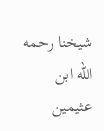شيخنا رحمه الله ابن عثيمين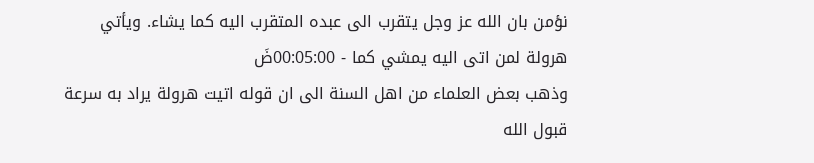نؤمن بان الله عز وجل يتقرب الى عبده المتقرب اليه كما يشاء. ويأتي هرولة لمن اتى اليه يمشي كما - 00:05:00ضَ
وذهب بعض العلماء من اهل السنة الى ان قوله اتيت هرولة يراد به سرعة قبول الله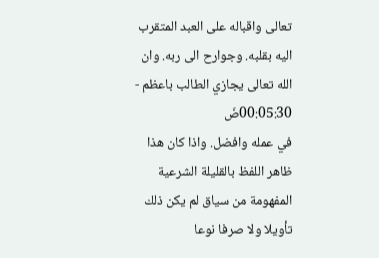تعالى واقباله على العبد المتقرب اليه بقلبه. وجوارح الى ربه. وان الله تعالى يجازي الطالب باعظم - 00:05:30ضَ
في عمله وافضل. واذا كان هذا ظاهر اللفظ بالقليلة الشرعية المفهومة من سياق لم يكن ذلك تأويلا ولا صرفا نوعا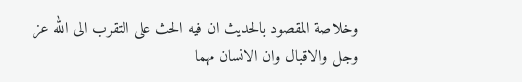وخلاصة المقصود بالحديث ان فيه الحث على التقرب الى الله عز وجل والاقبال وان الانسان مهما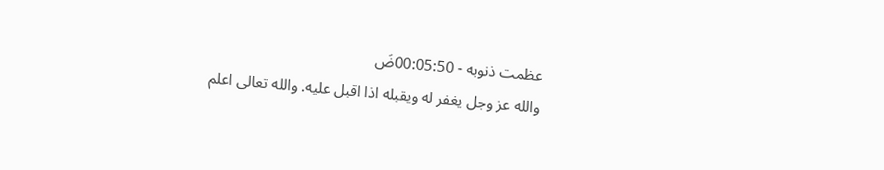عظمت ذنوبه - 00:05:50ضَ
والله عز وجل يغفر له ويقبله اذا اقبل عليه. والله تعالى اعلم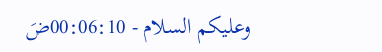وعليكم السلام - 00:06:10ضَ